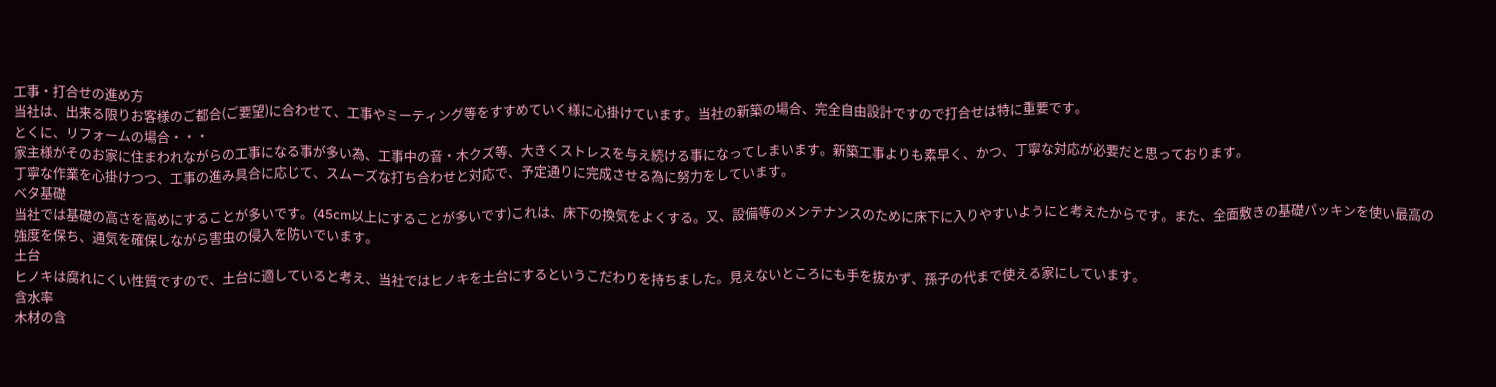工事・打合せの進め方
当社は、出来る限りお客様のご都合(ご要望)に合わせて、工事やミーティング等をすすめていく様に心掛けています。当社の新築の場合、完全自由設計ですので打合せは特に重要です。
とくに、リフォームの場合・・・
家主様がそのお家に住まわれながらの工事になる事が多い為、工事中の音・木クズ等、大きくストレスを与え続ける事になってしまいます。新築工事よりも素早く、かつ、丁寧な対応が必要だと思っております。
丁寧な作業を心掛けつつ、工事の進み具合に応じて、スムーズな打ち合わせと対応で、予定通りに完成させる為に努力をしています。
ベタ基礎
当社では基礎の高さを高めにすることが多いです。(45cm以上にすることが多いです)これは、床下の換気をよくする。又、設備等のメンテナンスのために床下に入りやすいようにと考えたからです。また、全面敷きの基礎パッキンを使い最高の強度を保ち、通気を確保しながら害虫の侵入を防いでいます。
土台
ヒノキは腐れにくい性質ですので、土台に適していると考え、当社ではヒノキを土台にするというこだわりを持ちました。見えないところにも手を抜かず、孫子の代まで使える家にしています。
含水率
木材の含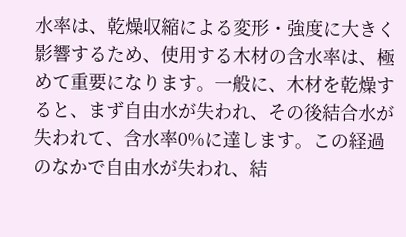水率は、乾燥収縮による変形・強度に大きく影響するため、使用する木材の含水率は、極めて重要になります。一般に、木材を乾燥すると、まず自由水が失われ、その後結合水が失われて、含水率0%に達します。この経過のなかで自由水が失われ、結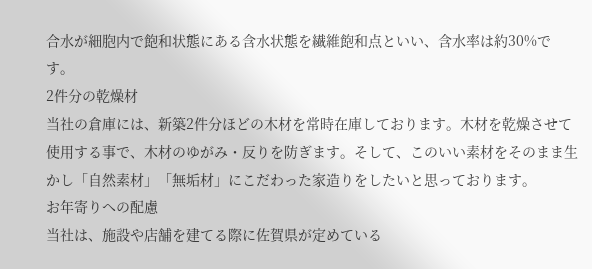合水が細胞内で飽和状態にある含水状態を繊維飽和点といい、含水率は約30%です。
2件分の乾燥材
当社の倉庫には、新築2件分ほどの木材を常時在庫しております。木材を乾燥させて使用する事で、木材のゆがみ・反りを防ぎます。そして、このいい素材をそのまま生かし「自然素材」「無垢材」にこだわった家造りをしたいと思っております。
お年寄りへの配慮
当社は、施設や店舗を建てる際に佐賀県が定めている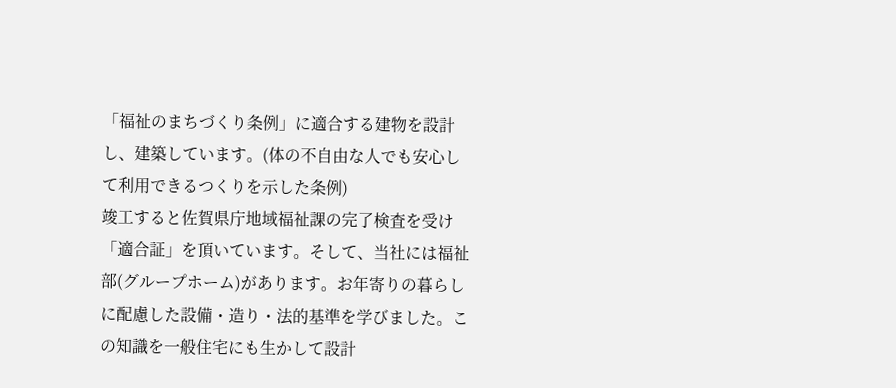「福祉のまちづくり条例」に適合する建物を設計し、建築しています。(体の不自由な人でも安心して利用できるつくりを示した条例)
竣工すると佐賀県庁地域福祉課の完了検査を受け「適合証」を頂いています。そして、当社には福祉部(グループホーム)があります。お年寄りの暮らしに配慮した設備・造り・法的基準を学びました。この知識を一般住宅にも生かして設計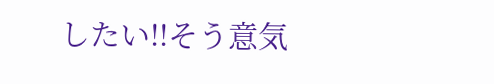したい!!そう意気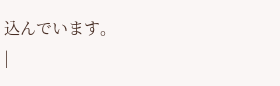込んでいます。
|